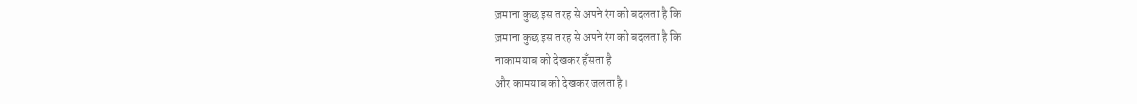ज़माना कुछ इस तरह से अपने रंग को बदलता है कि
ज़माना कुछ इस तरह से अपने रंग को बदलता है कि
नाकामयाब को देखकर हँसता है
और कामयाब को देखकर जलता है।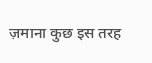ज़माना कुछ इस तरह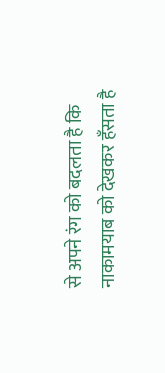से अपने रंग को बदलता है कि
नाकामयाब को देखकर हँसता है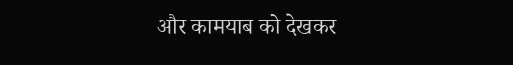और कामयाब को देखकर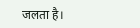जलता है।